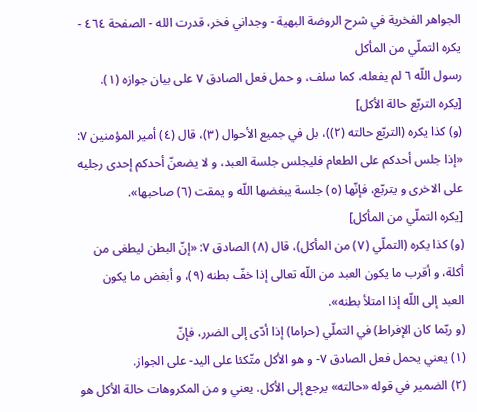الجواهر الفخرية في شرح الروضة البهية - وجداني فخر، قدرت الله - الصفحة ٤٦٤ - يكره التملّي من المأكل
رسول اللّه ٦ لم يفعله، كما سلف، و حمل فعل الصادق ٧ على بيان جوازه (١).
[يكره التربّع حالة الأكل]
(و) كذا يكره (التربّع حالته (٢))، بل في جميع الأحوال (٣)، قال (٤) أمير المؤمنين ٧: «إذا جلس أحدكم على الطعام فليجلس جلسة العبد، و لا يضعنّ أحدكم إحدى رجليه على الاخرى و يتربّع، فإنّها (٥) جلسة يبغضها اللّه و يمقت (٦) صاحبها».
[يكره التملّي من المأكل]
(و) كذا يكره (التملّي (٧) من المأكل)، قال (٨) الصادق ٧: «إنّ البطن ليطغى من أكلة، و أقرب ما يكون العبد من اللّه تعالى إذا خفّ بطنه (٩)، و أبغض ما يكون العبد إلى اللّه إذا امتلأ بطنه».
(و ربّما كان الإفراط) في التملّي (حراما) إذا أدّى إلى الضرر، فإنّ
(١) يعني يحمل فعل الصادق ٧- و هو الأكل متّكئا على اليد- على الجواز.
(٢) الضمير في قوله «حالته» يرجع إلى الأكل. يعني و من المكروهات حالة الأكل هو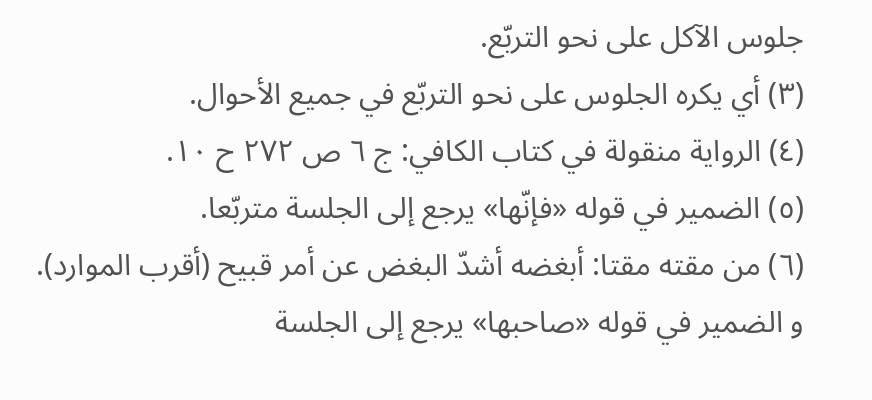جلوس الآكل على نحو التربّع.
(٣) أي يكره الجلوس على نحو التربّع في جميع الأحوال.
(٤) الرواية منقولة في كتاب الكافي: ج ٦ ص ٢٧٢ ح ١٠.
(٥) الضمير في قوله «فإنّها» يرجع إلى الجلسة متربّعا.
(٦) من مقته مقتا: أبغضه أشدّ البغض عن أمر قبيح (أقرب الموارد).
و الضمير في قوله «صاحبها» يرجع إلى الجلسة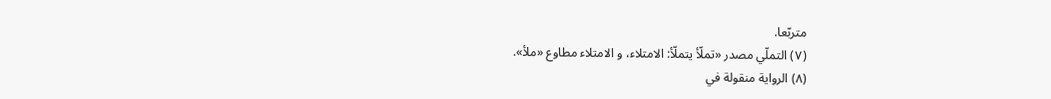متربّعا.
(٧) التملّي مصدر «تملّأ يتملّأ: الامتلاء، و الامتلاء مطاوع «ملأ».
(٨) الرواية منقولة في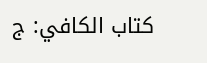كتاب الكافي: ج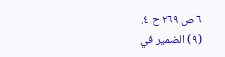٦ ص ٢٦٩ ح ٤.
(٩) الضمير في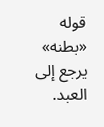قوله «بطنه» يرجع إلى العبد.